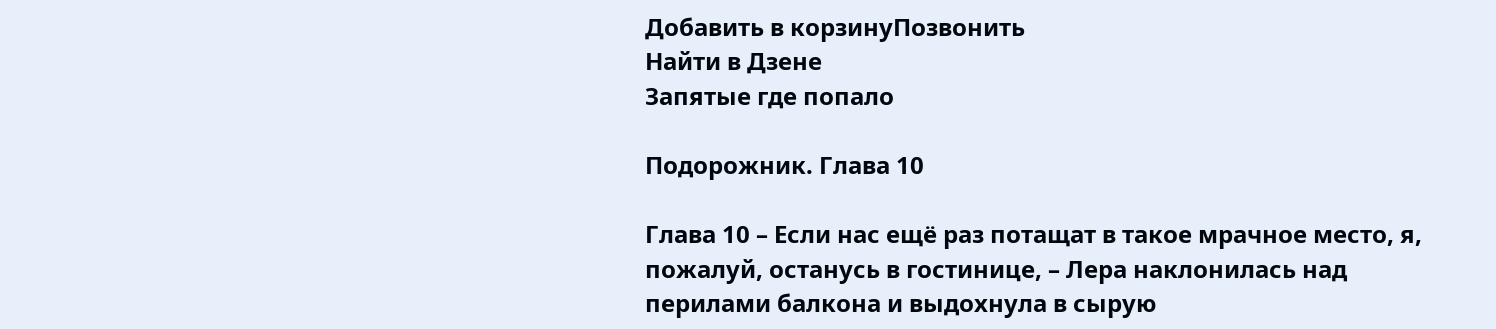Добавить в корзинуПозвонить
Найти в Дзене
Запятые где попало

Подорожник. Глава 10

Глава 10 – Если нас ещё раз потащат в такое мрачное место, я, пожалуй, останусь в гостинице, – Лера наклонилась над перилами балкона и выдохнула в сырую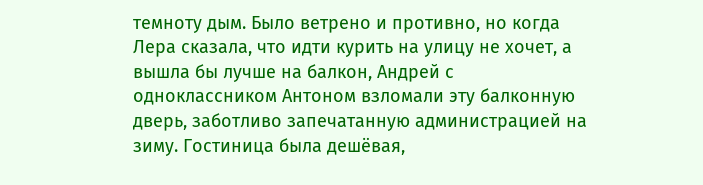темноту дым. Было ветрено и противно, но когда Лера сказала, что идти курить на улицу не хочет, а вышла бы лучше на балкон, Андрей с одноклассником Антоном взломали эту балконную дверь, заботливо запечатанную администрацией на зиму. Гостиница была дешёвая,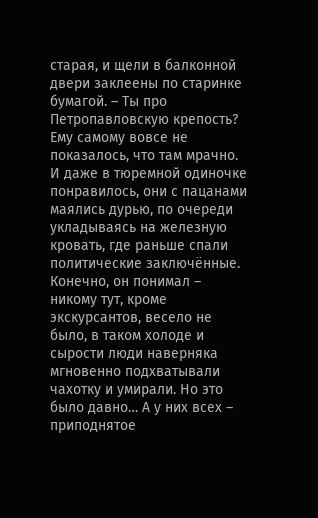старая, и щели в балконной двери заклеены по старинке бумагой. – Ты про Петропавловскую крепость? Ему самому вовсе не показалось, что там мрачно. И даже в тюремной одиночке понравилось, они с пацанами маялись дурью, по очереди укладываясь на железную кровать, где раньше спали политические заключённые. Конечно, он понимал – никому тут, кроме экскурсантов, весело не было, в таком холоде и сырости люди наверняка мгновенно подхватывали чахотку и умирали. Но это было давно… А у них всех – приподнятое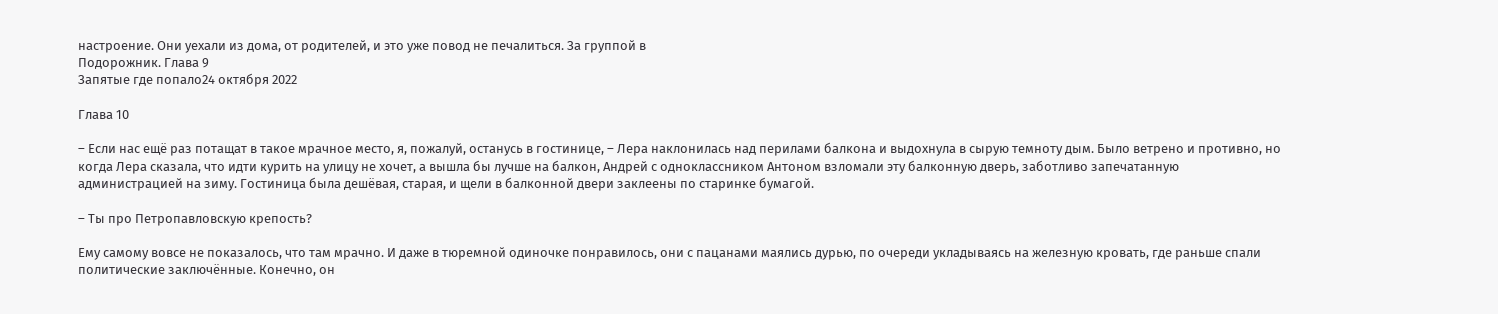настроение. Они уехали из дома, от родителей, и это уже повод не печалиться. За группой в
Подорожник. Глава 9
Запятые где попало24 октября 2022

Глава 10

– Если нас ещё раз потащат в такое мрачное место, я, пожалуй, останусь в гостинице, – Лера наклонилась над перилами балкона и выдохнула в сырую темноту дым. Было ветрено и противно, но когда Лера сказала, что идти курить на улицу не хочет, а вышла бы лучше на балкон, Андрей с одноклассником Антоном взломали эту балконную дверь, заботливо запечатанную администрацией на зиму. Гостиница была дешёвая, старая, и щели в балконной двери заклеены по старинке бумагой.

– Ты про Петропавловскую крепость?

Ему самому вовсе не показалось, что там мрачно. И даже в тюремной одиночке понравилось, они с пацанами маялись дурью, по очереди укладываясь на железную кровать, где раньше спали политические заключённые. Конечно, он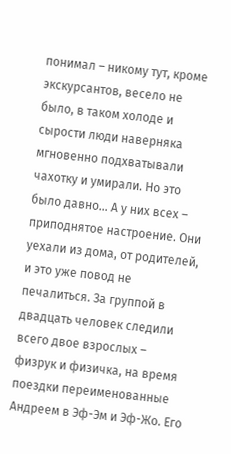понимал – никому тут, кроме экскурсантов, весело не было, в таком холоде и сырости люди наверняка мгновенно подхватывали чахотку и умирали. Но это было давно… А у них всех – приподнятое настроение. Они уехали из дома, от родителей, и это уже повод не печалиться. За группой в двадцать человек следили всего двое взрослых – физрук и физичка, на время поездки переименованные Андреем в Эф-Эм и Эф-Жо. Его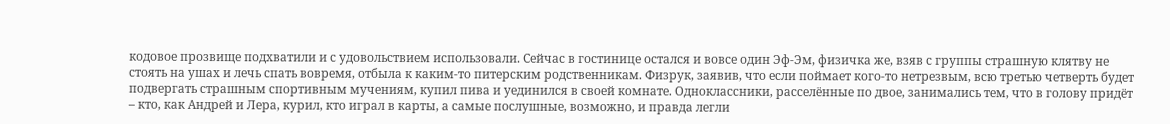кодовое прозвище подхватили и с удовольствием использовали. Сейчас в гостинице остался и вовсе один Эф-Эм, физичка же, взяв с группы страшную клятву не стоять на ушах и лечь спать вовремя, отбыла к каким-то питерским родственникам. Физрук, заявив, что если поймает кого-то нетрезвым, всю третью четверть будет подвергать страшным спортивным мучениям, купил пива и уединился в своей комнате. Одноклассники, расселённые по двое, занимались тем, что в голову придёт – кто, как Андрей и Лера, курил, кто играл в карты, а самые послушные, возможно, и правда легли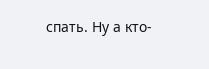спать. Ну а кто-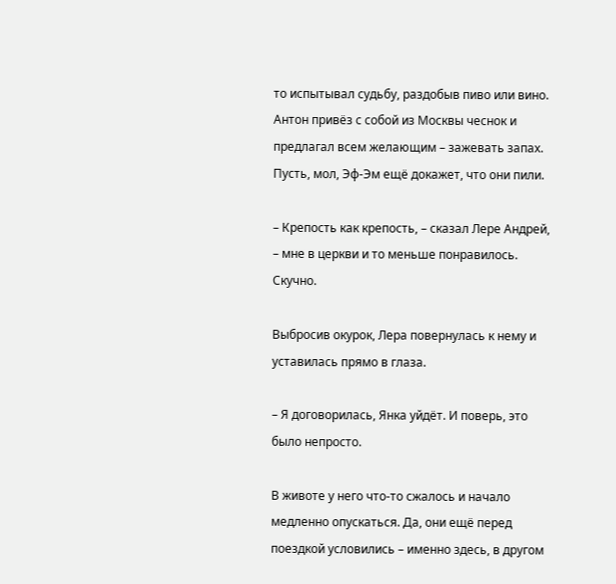то испытывал судьбу, раздобыв пиво или вино. Антон привёз с собой из Москвы чеснок и предлагал всем желающим – зажевать запах. Пусть, мол, Эф-Эм ещё докажет, что они пили.

– Крепость как крепость, – сказал Лере Андрей, – мне в церкви и то меньше понравилось. Скучно.

Выбросив окурок, Лера повернулась к нему и уставилась прямо в глаза.

– Я договорилась, Янка уйдёт. И поверь, это было непросто.

В животе у него что-то сжалось и начало медленно опускаться. Да, они ещё перед поездкой условились – именно здесь, в другом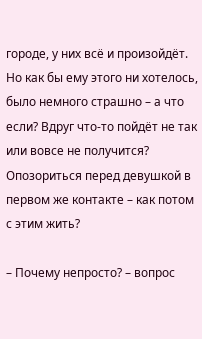городе, у них всё и произойдёт. Но как бы ему этого ни хотелось, было немного страшно – а что если? Вдруг что-то пойдёт не так или вовсе не получится? Опозориться перед девушкой в первом же контакте – как потом с этим жить?

– Почему непросто? – вопрос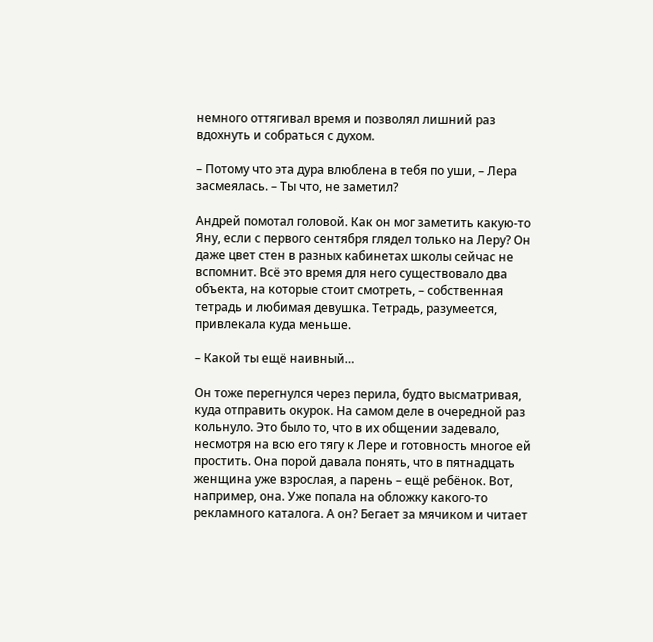немного оттягивал время и позволял лишний раз вдохнуть и собраться с духом.

– Потому что эта дура влюблена в тебя по уши, – Лера засмеялась. – Ты что, не заметил?

Андрей помотал головой. Как он мог заметить какую-то Яну, если с первого сентября глядел только на Леру? Он даже цвет стен в разных кабинетах школы сейчас не вспомнит. Всё это время для него существовало два объекта, на которые стоит смотреть, – собственная тетрадь и любимая девушка. Тетрадь, разумеется, привлекала куда меньше.

– Какой ты ещё наивный…

Он тоже перегнулся через перила, будто высматривая, куда отправить окурок. На самом деле в очередной раз кольнуло. Это было то, что в их общении задевало, несмотря на всю его тягу к Лере и готовность многое ей простить. Она порой давала понять, что в пятнадцать женщина уже взрослая, а парень – ещё ребёнок. Вот, например, она. Уже попала на обложку какого-то рекламного каталога. А он? Бегает за мячиком и читает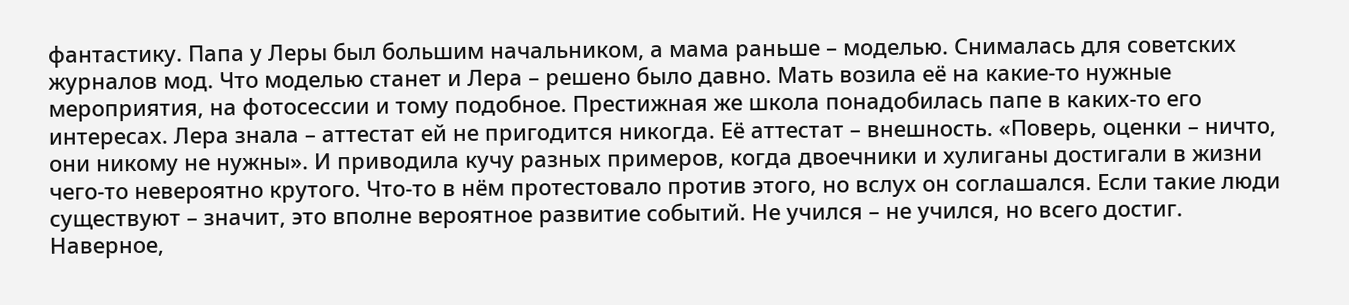фантастику. Папа у Леры был большим начальником, а мама раньше – моделью. Снималась для советских журналов мод. Что моделью станет и Лера – решено было давно. Мать возила её на какие-то нужные мероприятия, на фотосессии и тому подобное. Престижная же школа понадобилась папе в каких-то его интересах. Лера знала – аттестат ей не пригодится никогда. Её аттестат – внешность. «Поверь, оценки – ничто, они никому не нужны». И приводила кучу разных примеров, когда двоечники и хулиганы достигали в жизни чего-то невероятно крутого. Что-то в нём протестовало против этого, но вслух он соглашался. Если такие люди существуют – значит, это вполне вероятное развитие событий. Не учился – не учился, но всего достиг. Наверное,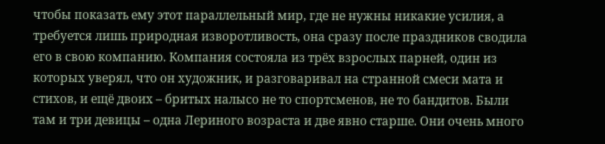чтобы показать ему этот параллельный мир, где не нужны никакие усилия, а требуется лишь природная изворотливость, она сразу после праздников сводила его в свою компанию. Компания состояла из трёх взрослых парней, один из которых уверял, что он художник, и разговаривал на странной смеси мата и стихов, и ещё двоих – бритых налысо не то спортсменов, не то бандитов. Были там и три девицы – одна Лериного возраста и две явно старше. Они очень много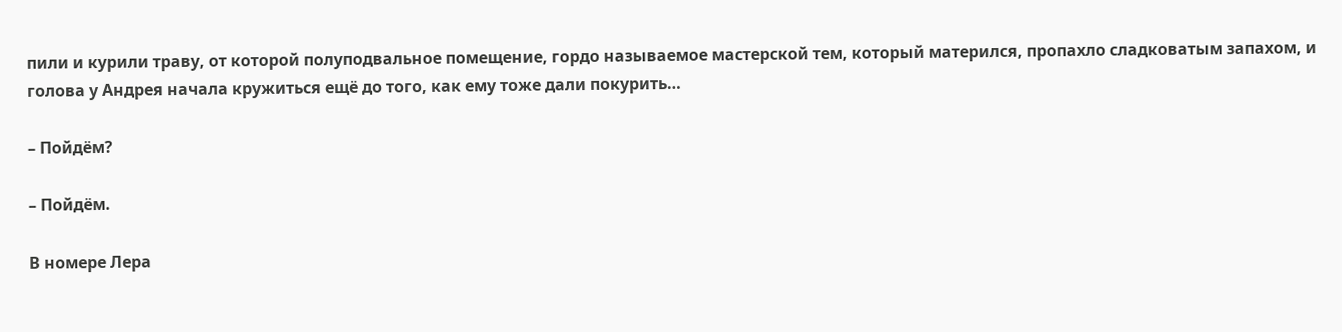пили и курили траву, от которой полуподвальное помещение, гордо называемое мастерской тем, который матерился, пропахло сладковатым запахом, и голова у Андрея начала кружиться ещё до того, как ему тоже дали покурить…

– Пойдём?

– Пойдём.

В номере Лера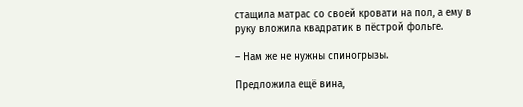стащила матрас со своей кровати на пол, а ему в руку вложила квадратик в пёстрой фольге.

– Нам же не нужны спиногрызы.

Предложила ещё вина,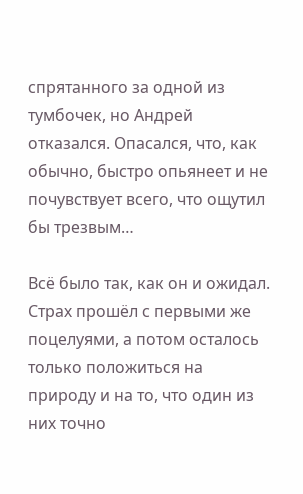спрятанного за одной из тумбочек, но Андрей отказался. Опасался, что, как обычно, быстро опьянеет и не почувствует всего, что ощутил бы трезвым…

Всё было так, как он и ожидал. Страх прошёл с первыми же поцелуями, а потом осталось только положиться на природу и на то, что один из них точно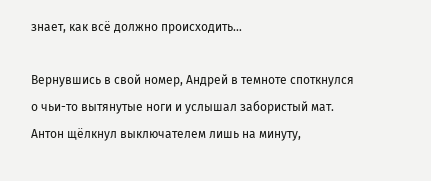знает, как всё должно происходить…

Вернувшись в свой номер, Андрей в темноте споткнулся о чьи-то вытянутые ноги и услышал забористый мат. Антон щёлкнул выключателем лишь на минуту,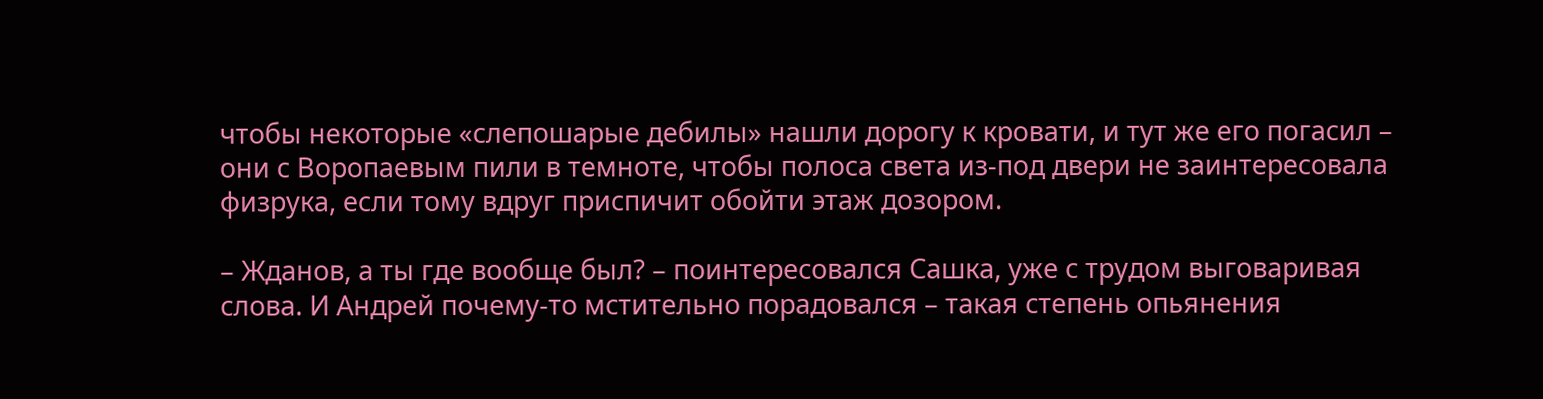чтобы некоторые «слепошарые дебилы» нашли дорогу к кровати, и тут же его погасил – они с Воропаевым пили в темноте, чтобы полоса света из-под двери не заинтересовала физрука, если тому вдруг приспичит обойти этаж дозором.

– Жданов, а ты где вообще был? – поинтересовался Сашка, уже с трудом выговаривая слова. И Андрей почему-то мстительно порадовался – такая степень опьянения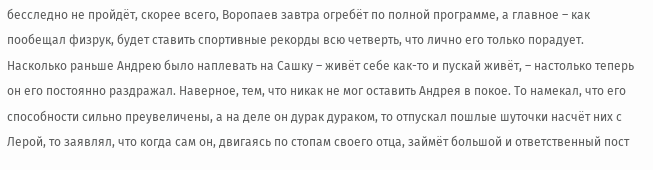бесследно не пройдёт, скорее всего, Воропаев завтра огребёт по полной программе, а главное – как пообещал физрук, будет ставить спортивные рекорды всю четверть, что лично его только порадует. Насколько раньше Андрею было наплевать на Сашку – живёт себе как-то и пускай живёт, – настолько теперь он его постоянно раздражал. Наверное, тем, что никак не мог оставить Андрея в покое. То намекал, что его способности сильно преувеличены, а на деле он дурак дураком, то отпускал пошлые шуточки насчёт них с Лерой, то заявлял, что когда сам он, двигаясь по стопам своего отца, займёт большой и ответственный пост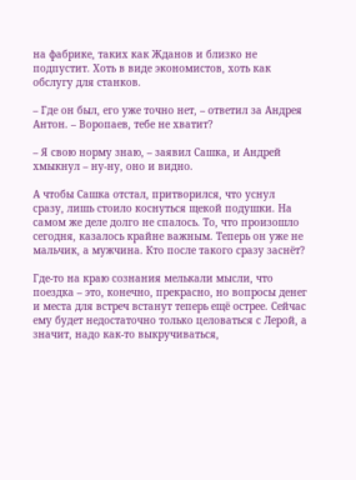на фабрике, таких как Жданов и близко не подпустит. Хоть в виде экономистов, хоть как обслугу для станков.

– Где он был, его уже точно нет, – ответил за Андрея Антон. – Воропаев, тебе не хватит?

– Я свою норму знаю, – заявил Сашка, и Андрей хмыкнул – ну-ну, оно и видно.

А чтобы Сашка отстал, притворился, что уснул сразу, лишь стоило коснуться щекой подушки. На самом же деле долго не спалось. То, что произошло сегодня, казалось крайне важным. Теперь он уже не мальчик, а мужчина. Кто после такого сразу заснёт?

Где-то на краю сознания мелькали мысли, что поездка – это, конечно, прекрасно, но вопросы денег и места для встреч встанут теперь ещё острее. Сейчас ему будет недостаточно только целоваться с Лерой, а значит, надо как-то выкручиваться,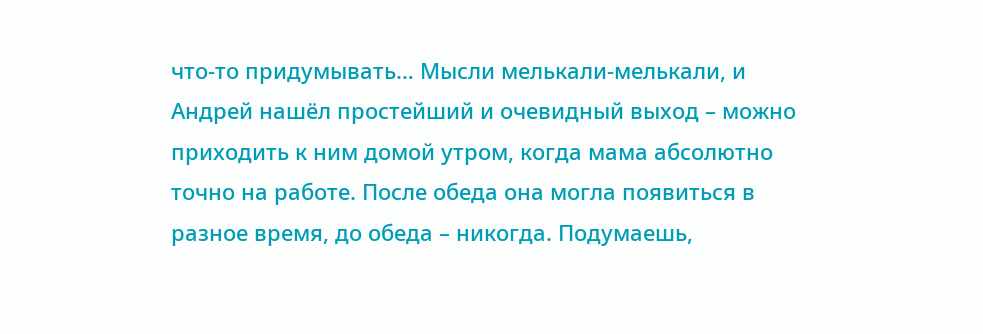что-то придумывать… Мысли мелькали-мелькали, и Андрей нашёл простейший и очевидный выход – можно приходить к ним домой утром, когда мама абсолютно точно на работе. После обеда она могла появиться в разное время, до обеда – никогда. Подумаешь,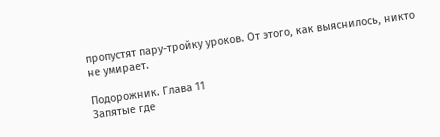пропустят пару-тройку уроков. От этого, как выяснилось, никто не умирает.

Подорожник. Глава 11
Запятые где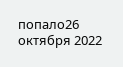попало26 октября 2022